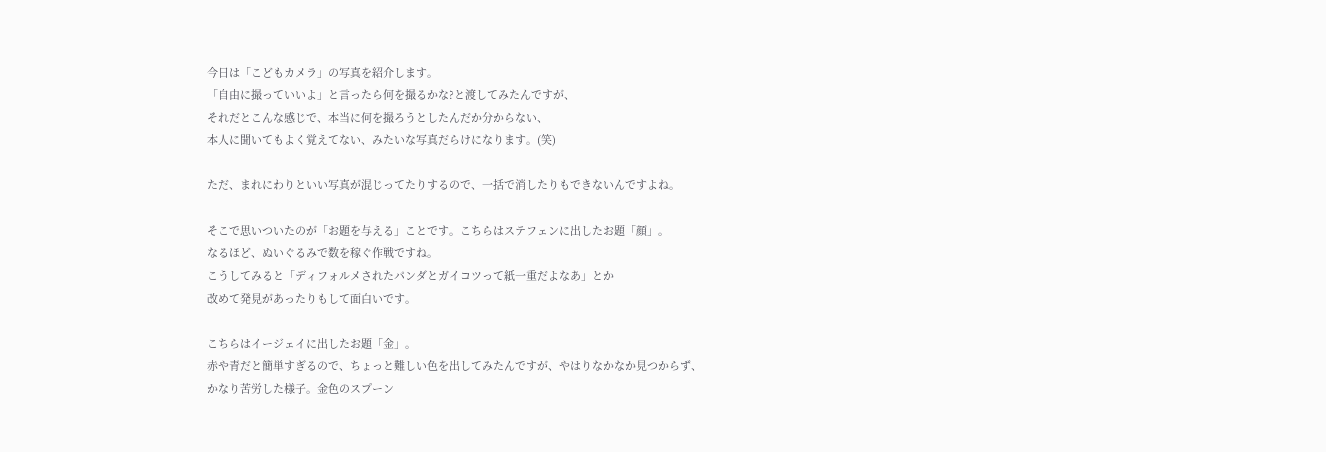今日は「こどもカメラ」の写真を紹介します。
「自由に撮っていいよ」と言ったら何を撮るかな?と渡してみたんですが、
それだとこんな感じで、本当に何を撮ろうとしたんだか分からない、
本人に聞いてもよく覚えてない、みたいな写真だらけになります。(笑)

ただ、まれにわりといい写真が混じってたりするので、一括で消したりもできないんですよね。

そこで思いついたのが「お題を与える」ことです。こちらはステフェンに出したお題「顔」。
なるほど、ぬいぐるみで数を稼ぐ作戦ですね。
こうしてみると「ディフォルメされたパンダとガイコツって紙一重だよなあ」とか
改めて発見があったりもして面白いです。

こちらはイージェイに出したお題「金」。
赤や青だと簡単すぎるので、ちょっと難しい色を出してみたんですが、やはりなかなか見つからず、
かなり苦労した様子。金色のスプーン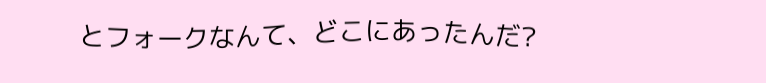とフォークなんて、どこにあったんだ?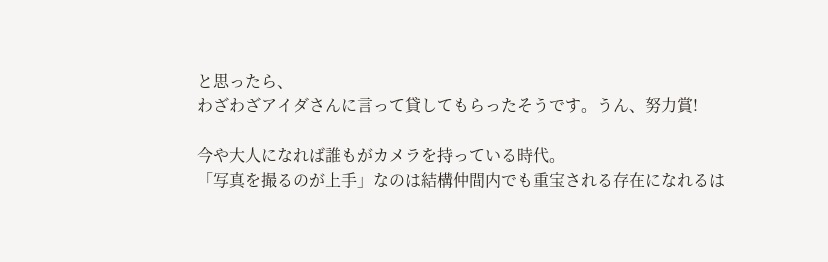と思ったら、
わざわざアイダさんに言って貸してもらったそうです。うん、努力賞!

今や大人になれば誰もがカメラを持っている時代。
「写真を撮るのが上手」なのは結構仲間内でも重宝される存在になれるは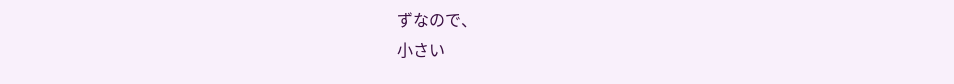ずなので、
小さい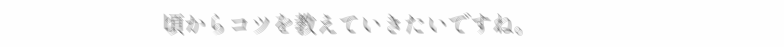頃からコツを教えていきたいですね。